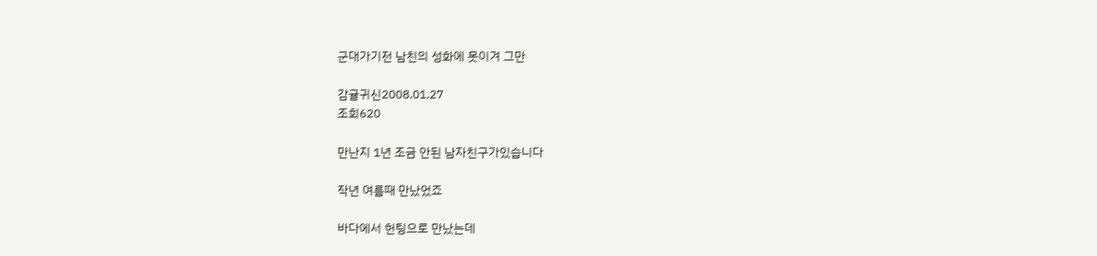군대가기전 남친의 성화에 못이겨 그만

감귤귀신2008.01.27
조회620

만난지 1년 조금 안된 남자친구가있습니다

작년 여름때 만났었죠

바다에서 헌팅으로 만났는데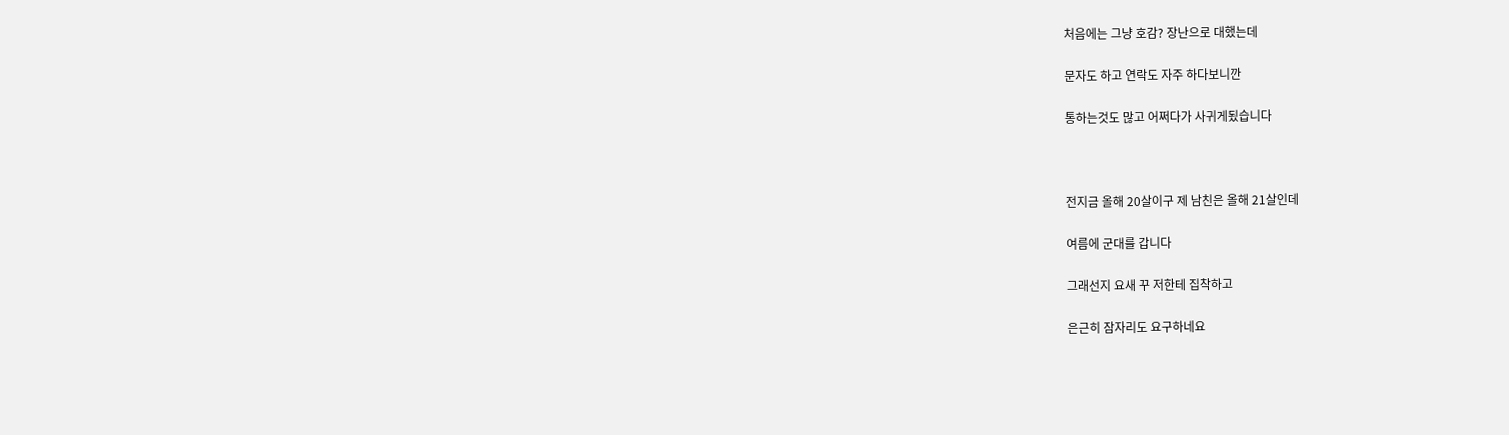처음에는 그냥 호감? 장난으로 대했는데

문자도 하고 연락도 자주 하다보니깐

통하는것도 많고 어쩌다가 사귀게됬습니다



전지금 올해 20살이구 제 남친은 올해 21살인데

여름에 군대를 갑니다

그래선지 요새 꾸 저한테 집착하고

은근히 잠자리도 요구하네요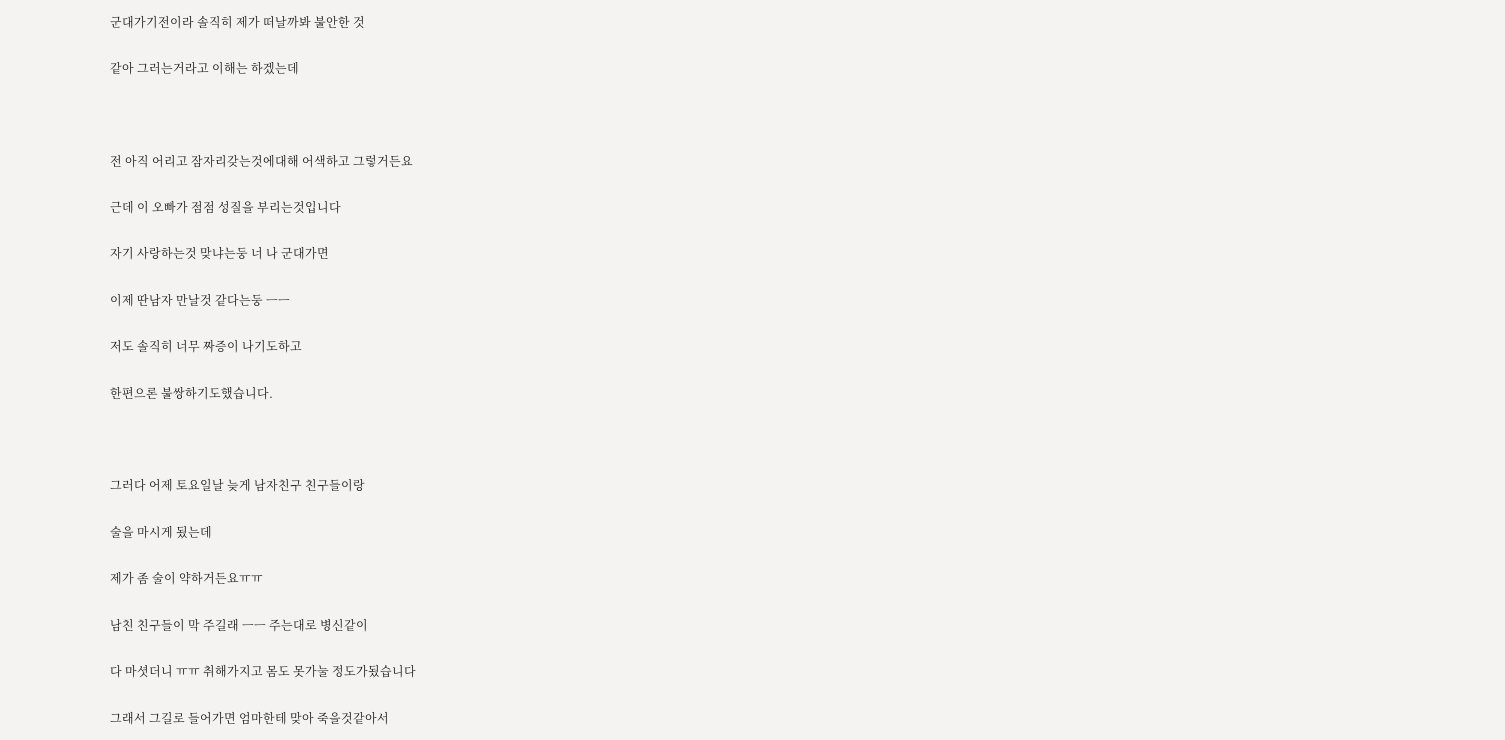군대가기전이라 솔직히 제가 떠날까봐 불안한 것

같아 그러는거라고 이해는 하겠는데



전 아직 어리고 잠자리갖는것에대해 어색하고 그렇거든요

근데 이 오빠가 점점 성질을 부리는것입니다

자기 사랑하는것 맞냐는둥 너 나 군대가면

이제 딴남자 만날것 같다는둥 ㅡㅡ

저도 솔직히 너무 짜증이 나기도하고

한편으론 불쌍하기도했습니다.



그러다 어제 토요일날 늦게 남자친구 친구들이랑

술을 마시게 됬는데

제가 좀 술이 약하거든요ㅠㅠ

남친 친구들이 막 주길래 ㅡㅡ 주는대로 병신같이

다 마셧더니 ㅠㅠ 취해가지고 몸도 못가눌 정도가됬습니다

그래서 그길로 들어가면 엄마한테 맞아 죽을것같아서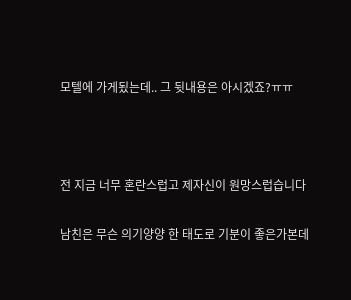모텔에 가게됬는데.. 그 뒷내용은 아시겠죠?ㅠㅠ



전 지금 너무 혼란스럽고 제자신이 원망스럽습니다

남친은 무슨 의기양양 한 태도로 기분이 좋은가본데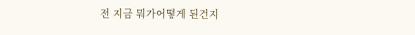전 지금 뭐가어떻게 된건지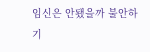임신은 안됐을까 불안하기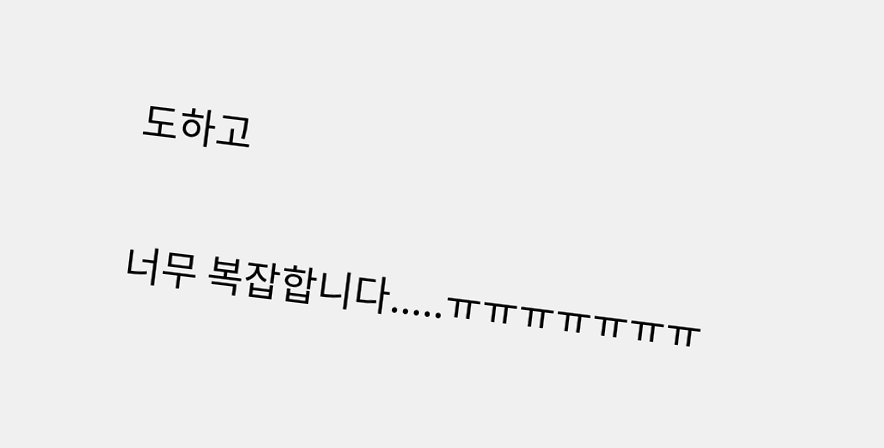도하고

너무 복잡합니다.....ㅠㅠㅠㅠㅠㅠㅠ